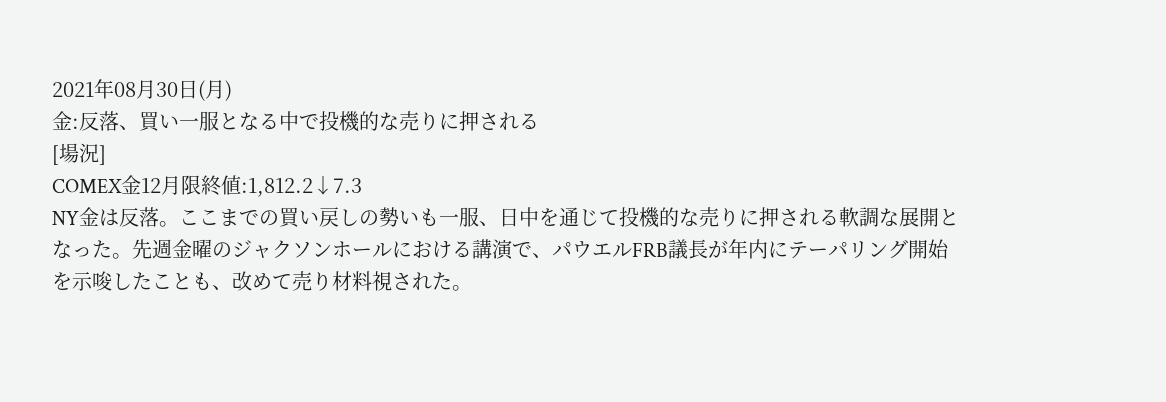2021年08月30日(月)
金:反落、買い一服となる中で投機的な売りに押される
[場況]
COMEX金12月限終値:1,812.2↓7.3
NY金は反落。ここまでの買い戻しの勢いも一服、日中を通じて投機的な売りに押される軟調な展開となった。先週金曜のジャクソンホールにおける講演で、パウエルFRB議長が年内にテーパリング開始を示唆したことも、改めて売り材料視された。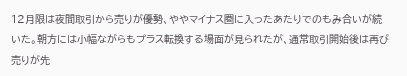12月限は夜間取引から売りが優勢、ややマイナス圏に入ったあたりでのもみ合いが続いた。朝方には小幅ながらもプラス転換する場面が見られたが、通常取引開始後は再び売りが先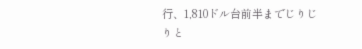行、1,810ドル台前半までじりじりと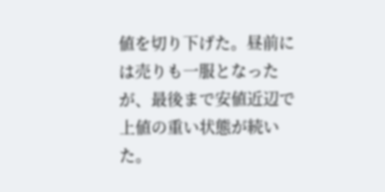値を切り下げた。昼前には売りも一服となったが、最後まで安値近辺で上値の重い状態が続いた。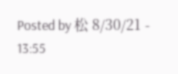Posted by 松 8/30/21 - 13:55